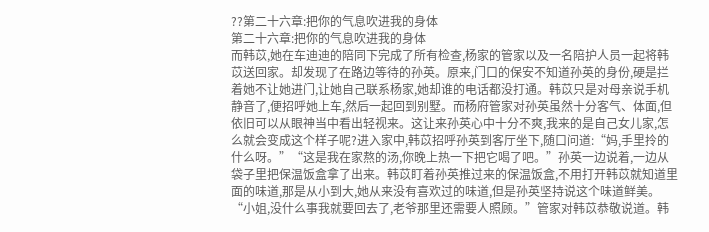??第二十六章:把你的气息吹进我的身体
第二十六章:把你的气息吹进我的身体
而韩苡,她在车迪迪的陪同下完成了所有检查,杨家的管家以及一名陪护人员一起将韩苡送回家。却发现了在路边等待的孙英。原来,门口的保安不知道孙英的身份,硬是拦着她不让她进门,让她自己联系杨家,她却谁的电话都没打通。韩苡只是对母亲说手机静音了,便招呼她上车,然后一起回到别墅。而杨府管家对孙英虽然十分客气、体面,但依旧可以从眼神当中看出轻视来。这让来孙英心中十分不爽,我来的是自己女儿家,怎么就会变成这个样子呢?进入家中,韩苡招呼孙英到客厅坐下,随口问道:“妈,手里拎的什么呀。”“这是我在家熬的汤,你晚上热一下把它喝了吧。”孙英一边说着,一边从袋子里把保温饭盒拿了出来。韩苡盯着孙英推过来的保温饭盒,不用打开韩苡就知道里面的味道,那是从小到大,她从来没有喜欢过的味道,但是孙英坚持说这个味道鲜美。“小姐,没什么事我就要回去了,老爷那里还需要人照顾。”管家对韩苡恭敬说道。韩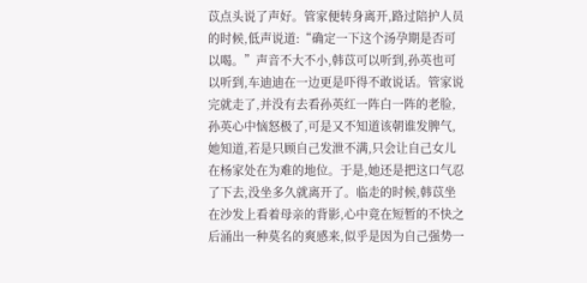苡点头说了声好。管家便转身离开,路过陪护人员的时候,低声说道:“确定一下这个汤孕期是否可以喝。”声音不大不小,韩苡可以听到,孙英也可以听到,车迪迪在一边更是吓得不敢说话。管家说完就走了,并没有去看孙英红一阵白一阵的老脸,孙英心中恼怒极了,可是又不知道该朝谁发脾气,她知道,若是只顾自己发泄不满,只会让自己女儿在杨家处在为难的地位。于是,她还是把这口气忍了下去,没坐多久就离开了。临走的时候,韩苡坐在沙发上看着母亲的背影,心中竟在短暂的不快之后涌出一种莫名的爽感来,似乎是因为自己强势一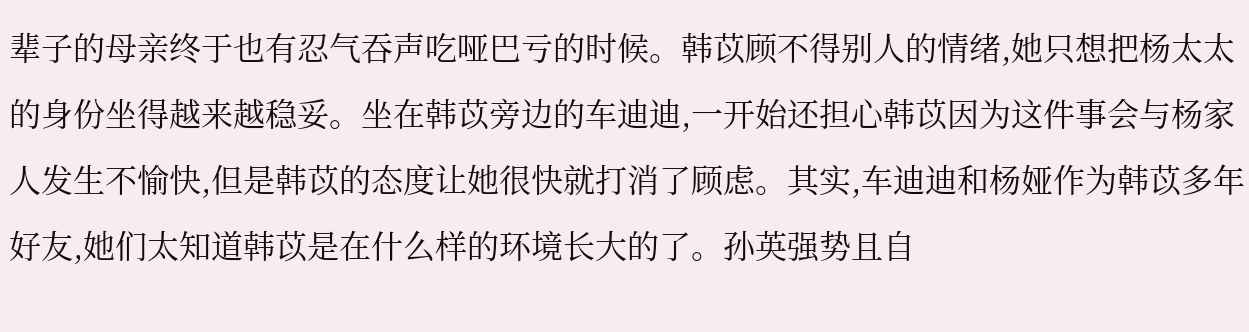辈子的母亲终于也有忍气吞声吃哑巴亏的时候。韩苡顾不得别人的情绪,她只想把杨太太的身份坐得越来越稳妥。坐在韩苡旁边的车迪迪,一开始还担心韩苡因为这件事会与杨家人发生不愉快,但是韩苡的态度让她很快就打消了顾虑。其实,车迪迪和杨娅作为韩苡多年好友,她们太知道韩苡是在什么样的环境长大的了。孙英强势且自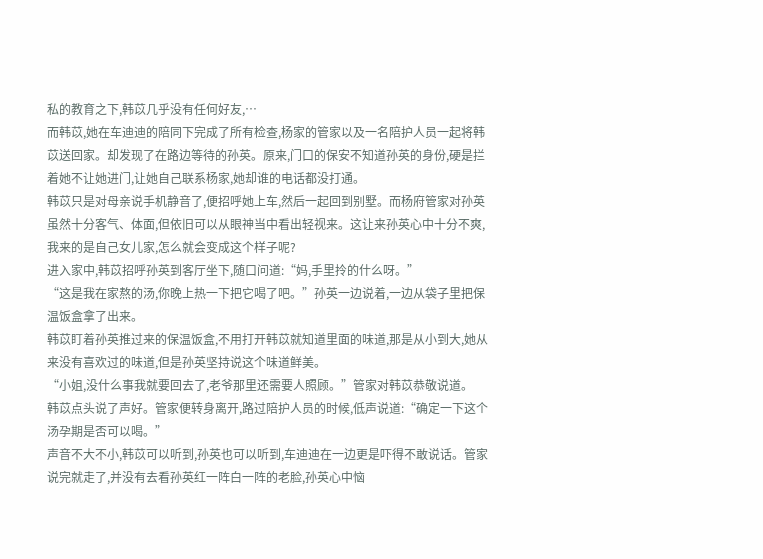私的教育之下,韩苡几乎没有任何好友,…
而韩苡,她在车迪迪的陪同下完成了所有检查,杨家的管家以及一名陪护人员一起将韩苡送回家。却发现了在路边等待的孙英。原来,门口的保安不知道孙英的身份,硬是拦着她不让她进门,让她自己联系杨家,她却谁的电话都没打通。
韩苡只是对母亲说手机静音了,便招呼她上车,然后一起回到别墅。而杨府管家对孙英虽然十分客气、体面,但依旧可以从眼神当中看出轻视来。这让来孙英心中十分不爽,我来的是自己女儿家,怎么就会变成这个样子呢?
进入家中,韩苡招呼孙英到客厅坐下,随口问道:“妈,手里拎的什么呀。”
“这是我在家熬的汤,你晚上热一下把它喝了吧。”孙英一边说着,一边从袋子里把保温饭盒拿了出来。
韩苡盯着孙英推过来的保温饭盒,不用打开韩苡就知道里面的味道,那是从小到大,她从来没有喜欢过的味道,但是孙英坚持说这个味道鲜美。
“小姐,没什么事我就要回去了,老爷那里还需要人照顾。”管家对韩苡恭敬说道。
韩苡点头说了声好。管家便转身离开,路过陪护人员的时候,低声说道:“确定一下这个汤孕期是否可以喝。”
声音不大不小,韩苡可以听到,孙英也可以听到,车迪迪在一边更是吓得不敢说话。管家说完就走了,并没有去看孙英红一阵白一阵的老脸,孙英心中恼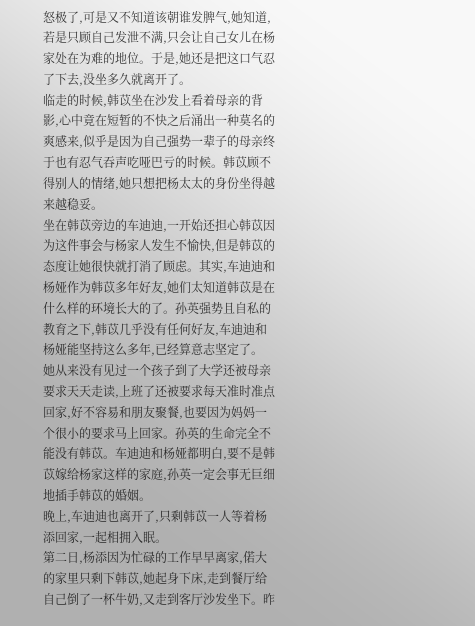怒极了,可是又不知道该朝谁发脾气,她知道,若是只顾自己发泄不满,只会让自己女儿在杨家处在为难的地位。于是,她还是把这口气忍了下去,没坐多久就离开了。
临走的时候,韩苡坐在沙发上看着母亲的背影,心中竟在短暂的不快之后涌出一种莫名的爽感来,似乎是因为自己强势一辈子的母亲终于也有忍气吞声吃哑巴亏的时候。韩苡顾不得别人的情绪,她只想把杨太太的身份坐得越来越稳妥。
坐在韩苡旁边的车迪迪,一开始还担心韩苡因为这件事会与杨家人发生不愉快,但是韩苡的态度让她很快就打消了顾虑。其实,车迪迪和杨娅作为韩苡多年好友,她们太知道韩苡是在什么样的环境长大的了。孙英强势且自私的教育之下,韩苡几乎没有任何好友,车迪迪和杨娅能坚持这么多年,已经算意志坚定了。
她从来没有见过一个孩子到了大学还被母亲要求天天走读,上班了还被要求每天准时准点回家,好不容易和朋友聚餐,也要因为妈妈一个很小的要求马上回家。孙英的生命完全不能没有韩苡。车迪迪和杨娅都明白,要不是韩苡嫁给杨家这样的家庭,孙英一定会事无巨细地插手韩苡的婚姻。
晚上,车迪迪也离开了,只剩韩苡一人等着杨添回家,一起相拥入眠。
第二日,杨添因为忙碌的工作早早离家,偌大的家里只剩下韩苡,她起身下床,走到餐厅给自己倒了一杯牛奶,又走到客厅沙发坐下。昨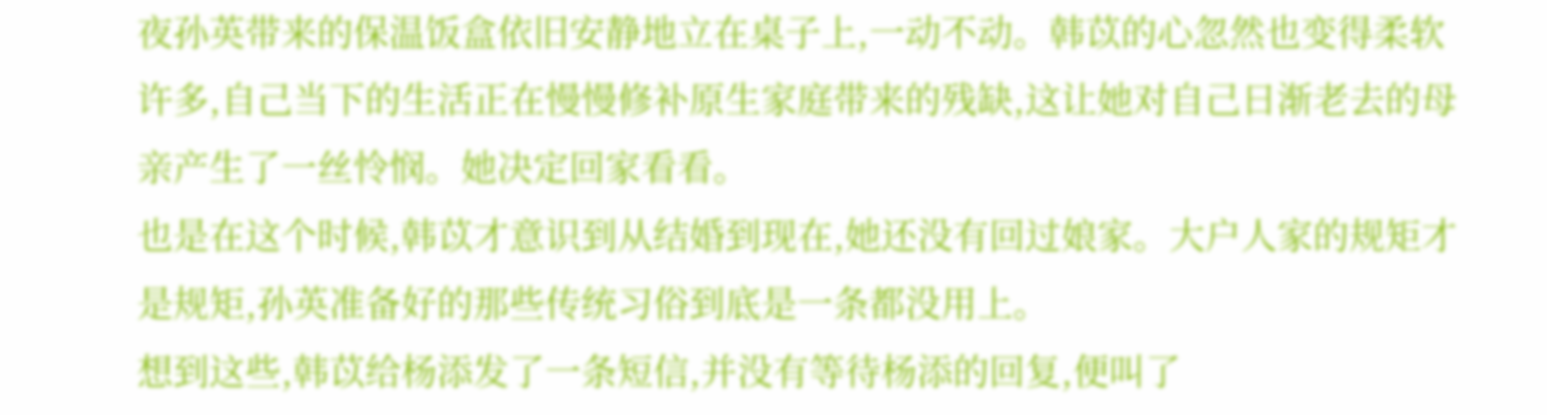夜孙英带来的保温饭盒依旧安静地立在桌子上,一动不动。韩苡的心忽然也变得柔软许多,自己当下的生活正在慢慢修补原生家庭带来的残缺,这让她对自己日渐老去的母亲产生了一丝怜悯。她决定回家看看。
也是在这个时候,韩苡才意识到从结婚到现在,她还没有回过娘家。大户人家的规矩才是规矩,孙英准备好的那些传统习俗到底是一条都没用上。
想到这些,韩苡给杨添发了一条短信,并没有等待杨添的回复,便叫了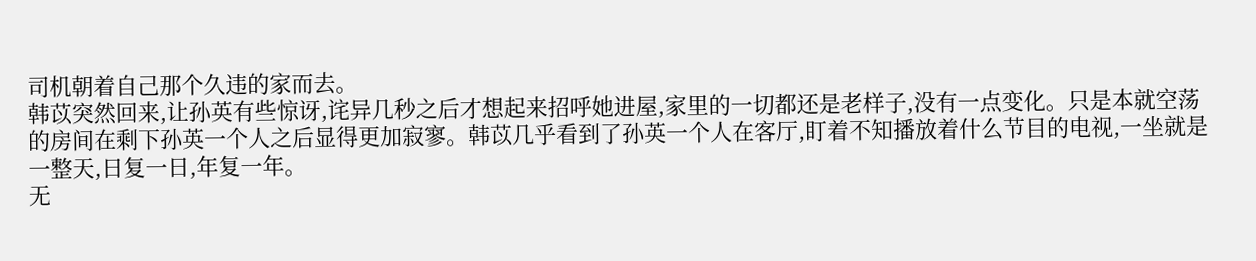司机朝着自己那个久违的家而去。
韩苡突然回来,让孙英有些惊讶,诧异几秒之后才想起来招呼她进屋,家里的一切都还是老样子,没有一点变化。只是本就空荡的房间在剩下孙英一个人之后显得更加寂寥。韩苡几乎看到了孙英一个人在客厅,盯着不知播放着什么节目的电视,一坐就是一整天,日复一日,年复一年。
无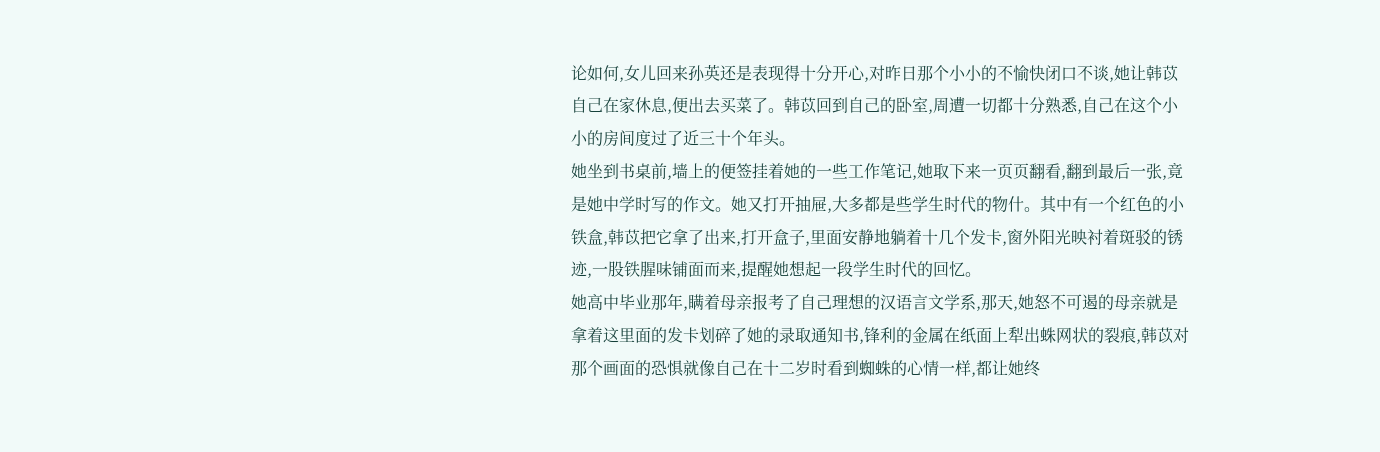论如何,女儿回来孙英还是表现得十分开心,对昨日那个小小的不愉快闭口不谈,她让韩苡自己在家休息,便出去买菜了。韩苡回到自己的卧室,周遭一切都十分熟悉,自己在这个小小的房间度过了近三十个年头。
她坐到书桌前,墙上的便签挂着她的一些工作笔记,她取下来一页页翻看,翻到最后一张,竟是她中学时写的作文。她又打开抽屉,大多都是些学生时代的物什。其中有一个红色的小铁盒,韩苡把它拿了出来,打开盒子,里面安静地躺着十几个发卡,窗外阳光映衬着斑驳的锈迹,一股铁腥味铺面而来,提醒她想起一段学生时代的回忆。
她高中毕业那年,瞒着母亲报考了自己理想的汉语言文学系,那天,她怒不可遏的母亲就是拿着这里面的发卡划碎了她的录取通知书,锋利的金属在纸面上犁出蛛网状的裂痕,韩苡对那个画面的恐惧就像自己在十二岁时看到蜘蛛的心情一样,都让她终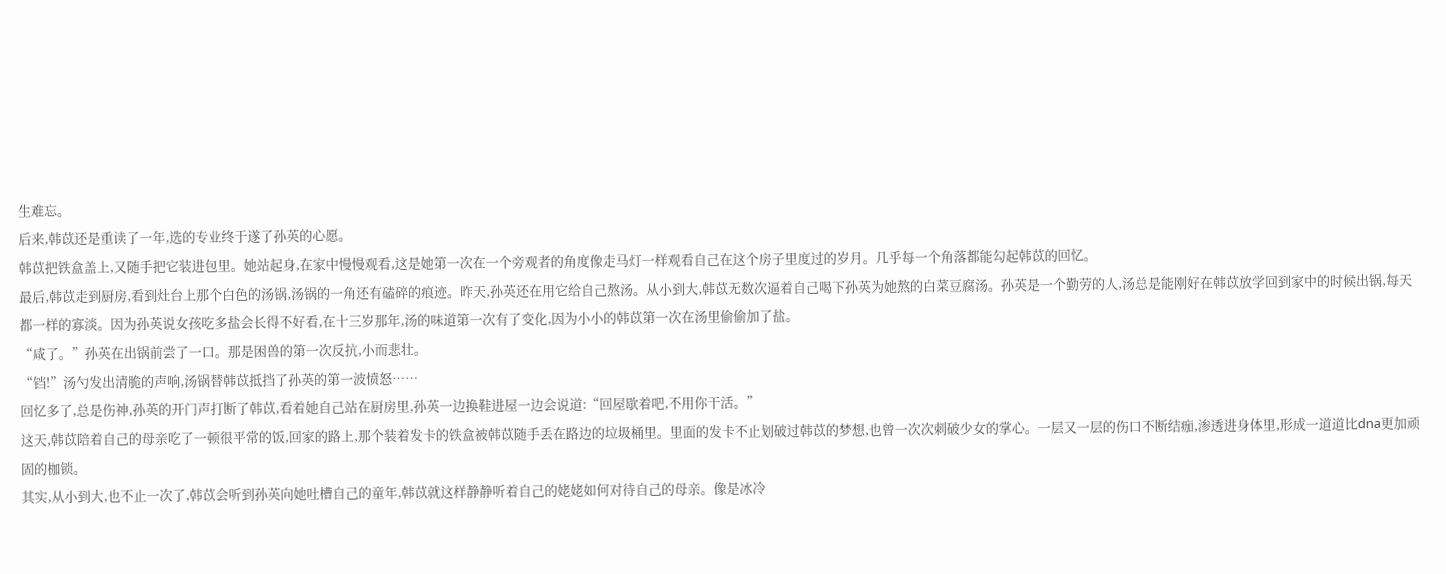生难忘。
后来,韩苡还是重读了一年,选的专业终于遂了孙英的心愿。
韩苡把铁盒盖上,又随手把它装进包里。她站起身,在家中慢慢观看,这是她第一次在一个旁观者的角度像走马灯一样观看自己在这个房子里度过的岁月。几乎每一个角落都能勾起韩苡的回忆。
最后,韩苡走到厨房,看到灶台上那个白色的汤锅,汤锅的一角还有磕碎的痕迹。昨天,孙英还在用它给自己熬汤。从小到大,韩苡无数次逼着自己喝下孙英为她熬的白菜豆腐汤。孙英是一个勤劳的人,汤总是能刚好在韩苡放学回到家中的时候出锅,每天都一样的寡淡。因为孙英说女孩吃多盐会长得不好看,在十三岁那年,汤的味道第一次有了变化,因为小小的韩苡第一次在汤里偷偷加了盐。
“咸了。”孙英在出锅前尝了一口。那是困兽的第一次反抗,小而悲壮。
“铛!”汤勺发出清脆的声响,汤锅替韩苡抵挡了孙英的第一波愤怒……
回忆多了,总是伤神,孙英的开门声打断了韩苡,看着她自己站在厨房里,孙英一边换鞋进屋一边会说道:“回屋歇着吧,不用你干活。”
这天,韩苡陪着自己的母亲吃了一顿很平常的饭,回家的路上,那个装着发卡的铁盒被韩苡随手丢在路边的垃圾桶里。里面的发卡不止划破过韩苡的梦想,也曾一次次刺破少女的掌心。一层又一层的伤口不断结痂,渗透进身体里,形成一道道比dna更加顽固的枷锁。
其实,从小到大,也不止一次了,韩苡会听到孙英向她吐槽自己的童年,韩苡就这样静静听着自己的姥姥如何对待自己的母亲。像是冰冷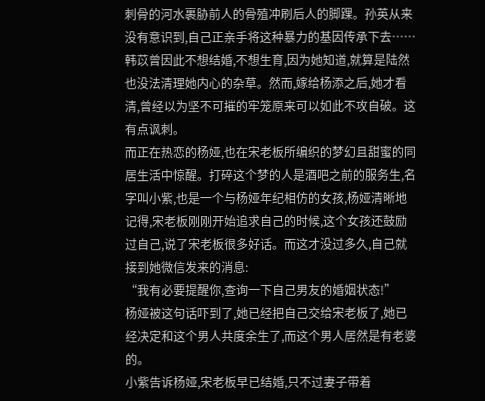刺骨的河水裹胁前人的骨殖冲刷后人的脚踝。孙英从来没有意识到,自己正亲手将这种暴力的基因传承下去……
韩苡曾因此不想结婚,不想生育,因为她知道,就算是陆然也没法清理她内心的杂草。然而,嫁给杨添之后,她才看清,曾经以为坚不可摧的牢笼原来可以如此不攻自破。这有点讽刺。
而正在热恋的杨娅,也在宋老板所编织的梦幻且甜蜜的同居生活中惊醒。打碎这个梦的人是酒吧之前的服务生,名字叫小紫,也是一个与杨娅年纪相仿的女孩,杨娅清晰地记得,宋老板刚刚开始追求自己的时候,这个女孩还鼓励过自己,说了宋老板很多好话。而这才没过多久,自己就接到她微信发来的消息:
“我有必要提醒你,查询一下自己男友的婚姻状态!”
杨娅被这句话吓到了,她已经把自己交给宋老板了,她已经决定和这个男人共度余生了,而这个男人居然是有老婆的。
小紫告诉杨娅,宋老板早已结婚,只不过妻子带着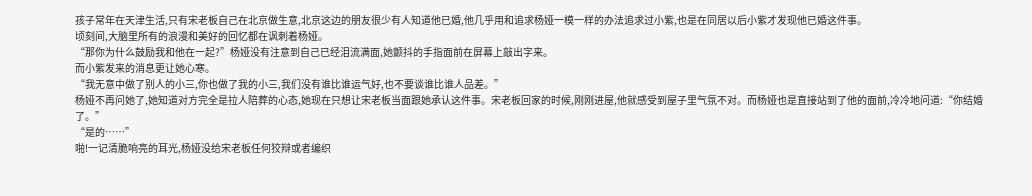孩子常年在天津生活,只有宋老板自己在北京做生意,北京这边的朋友很少有人知道他已婚,他几乎用和追求杨娅一模一样的办法追求过小紫,也是在同居以后小紫才发现他已婚这件事。
顷刻间,大脑里所有的浪漫和美好的回忆都在讽刺着杨娅。
“那你为什么鼓励我和他在一起?”杨娅没有注意到自己已经泪流满面,她颤抖的手指面前在屏幕上敲出字来。
而小紫发来的消息更让她心寒。
“我无意中做了别人的小三,你也做了我的小三,我们没有谁比谁运气好,也不要谈谁比谁人品差。”
杨娅不再问她了,她知道对方完全是拉人陪葬的心态,她现在只想让宋老板当面跟她承认这件事。宋老板回家的时候,刚刚进屋,他就感受到屋子里气氛不对。而杨娅也是直接站到了他的面前,冷冷地问道:“你结婚了。”
“是的……”
啪!一记清脆响亮的耳光,杨娅没给宋老板任何狡辩或者编织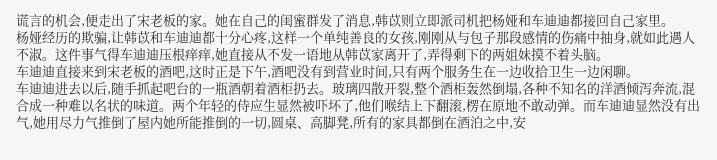谎言的机会,便走出了宋老板的家。她在自己的闺蜜群发了消息,韩苡则立即派司机把杨娅和车迪迪都接回自己家里。
杨娅经历的欺骗,让韩苡和车迪迪都十分心疼,这样一个单纯善良的女孩,刚刚从与包子那段感情的伤痛中抽身,就如此遇人不淑。这件事气得车迪迪压根痒痒,她直接从不发一语地从韩苡家离开了,弄得剩下的两姐妹摸不着头脑。
车迪迪直接来到宋老板的酒吧,这时正是下午,酒吧没有到营业时间,只有两个服务生在一边收拾卫生一边闲聊。
车迪迪进去以后,随手抓起吧台的一瓶酒朝着酒柜扔去。玻璃四散开裂,整个酒柜轰然倒塌,各种不知名的洋酒倾泻奔流,混合成一种难以名状的味道。两个年轻的侍应生显然被吓坏了,他们喉结上下翻滚,楞在原地不敢动弹。而车迪迪显然没有出气,她用尽力气推倒了屋内她所能推倒的一切,圆桌、高脚凳,所有的家具都倒在酒泊之中,安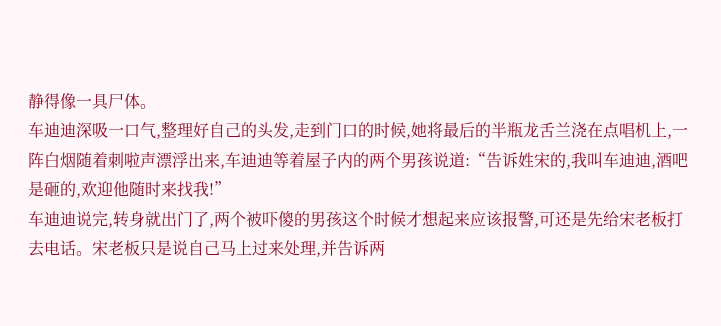静得像一具尸体。
车迪迪深吸一口气,整理好自己的头发,走到门口的时候,她将最后的半瓶龙舌兰浇在点唱机上,一阵白烟随着刺啦声漂浮出来,车迪迪等着屋子内的两个男孩说道:“告诉姓宋的,我叫车迪迪,酒吧是砸的,欢迎他随时来找我!”
车迪迪说完,转身就出门了,两个被吓傻的男孩这个时候才想起来应该报警,可还是先给宋老板打去电话。宋老板只是说自己马上过来处理,并告诉两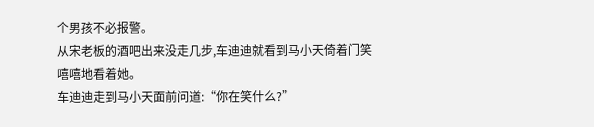个男孩不必报警。
从宋老板的酒吧出来没走几步,车迪迪就看到马小天倚着门笑嘻嘻地看着她。
车迪迪走到马小天面前问道:“你在笑什么?”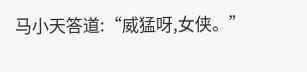马小天答道:“威猛呀,女侠。”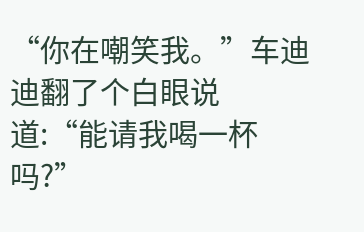“你在嘲笑我。”车迪迪翻了个白眼说道:“能请我喝一杯吗?”